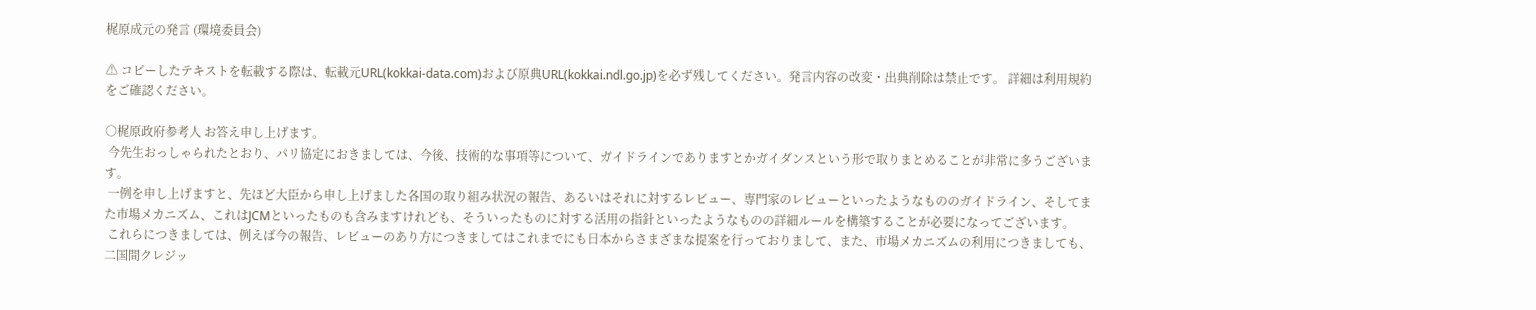梶原成元の発言 (環境委員会)

⚠ コピーしたテキストを転載する際は、転載元URL(kokkai-data.com)および原典URL(kokkai.ndl.go.jp)を必ず残してください。発言内容の改変・出典削除は禁止です。 詳細は利用規約をご確認ください。

○梶原政府参考人 お答え申し上げます。
 今先生おっしゃられたとおり、パリ協定におきましては、今後、技術的な事項等について、ガイドラインでありますとかガイダンスという形で取りまとめることが非常に多うございます。
 一例を申し上げますと、先ほど大臣から申し上げました各国の取り組み状況の報告、あるいはそれに対するレビュー、専門家のレビューといったようなもののガイドライン、そしてまた市場メカニズム、これはJCMといったものも含みますけれども、そういったものに対する活用の指針といったようなものの詳細ルールを構築することが必要になってございます。
 これらにつきましては、例えば今の報告、レビューのあり方につきましてはこれまでにも日本からさまざまな提案を行っておりまして、また、市場メカニズムの利用につきましても、二国間クレジッ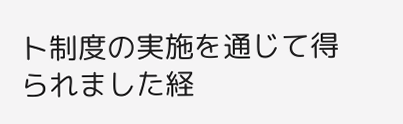ト制度の実施を通じて得られました経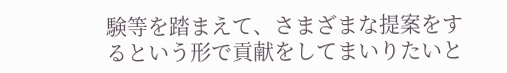験等を踏まえて、さまざまな提案をするという形で貢献をしてまいりたいと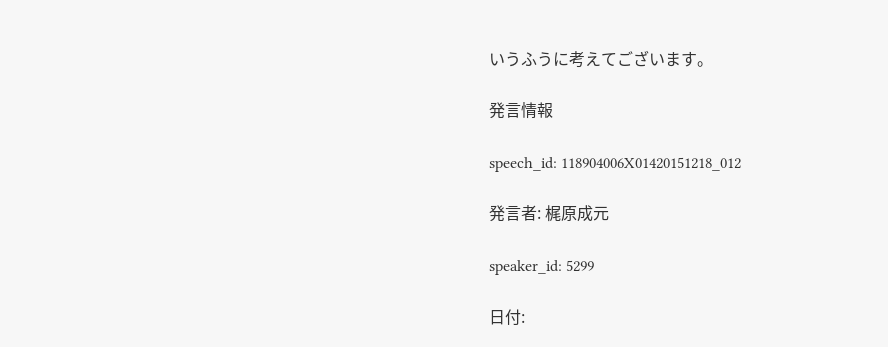いうふうに考えてございます。

発言情報

speech_id: 118904006X01420151218_012

発言者: 梶原成元

speaker_id: 5299

日付: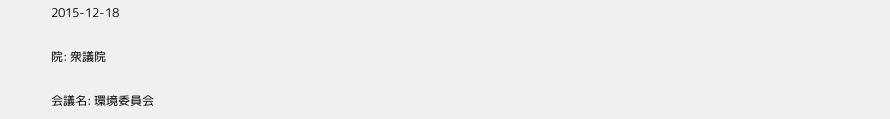2015-12-18

院: 衆議院

会議名: 環境委員会